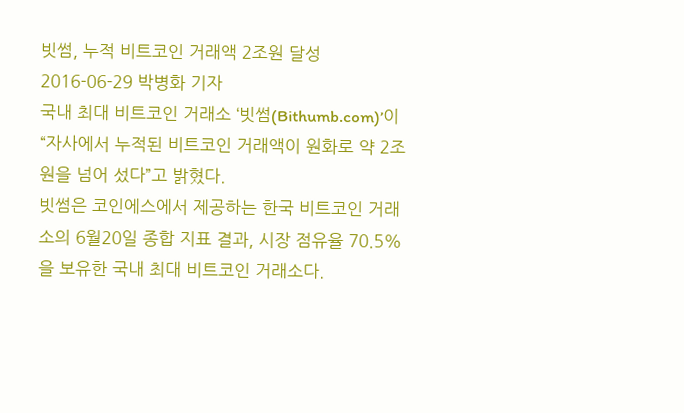빗썸, 누적 비트코인 거래액 2조원 달성
2016-06-29 박병화 기자
국내 최대 비트코인 거래소 ‘빗썸(Bithumb.com)’이 “자사에서 누적된 비트코인 거래액이 원화로 약 2조원을 넘어 섰다”고 밝혔다.
빗썸은 코인에스에서 제공하는 한국 비트코인 거래소의 6월20일 종합 지표 결과, 시장 점유율 70.5%을 보유한 국내 최대 비트코인 거래소다.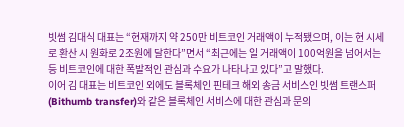빗썸 김대식 대표는 “현재까지 약 250만 비트코인 거래액이 누적됐으며, 이는 현 시세로 환산 시 원화로 2조원에 달한다”면서 “최근에는 일 거래액이 100억원을 넘어서는 등 비트코인에 대한 폭발적인 관심과 수요가 나타나고 있다”고 말했다.
이어 김 대표는 비트코인 외에도 블록체인 핀테크 해외 송금 서비스인 빗썸 트랜스퍼(Bithumb transfer)와 같은 블록체인 서비스에 대한 관심과 문의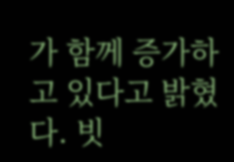가 함께 증가하고 있다고 밝혔다. 빗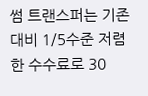썸 트랜스퍼는 기존 대비 1/5수준 저렴한 수수료로 30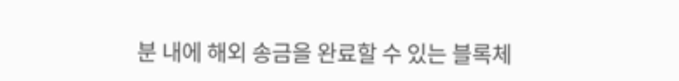분 내에 해외 송금을 완료할 수 있는 블록체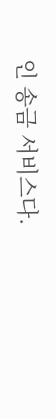인 송금 서비스다.